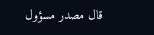قال مصدر مسؤول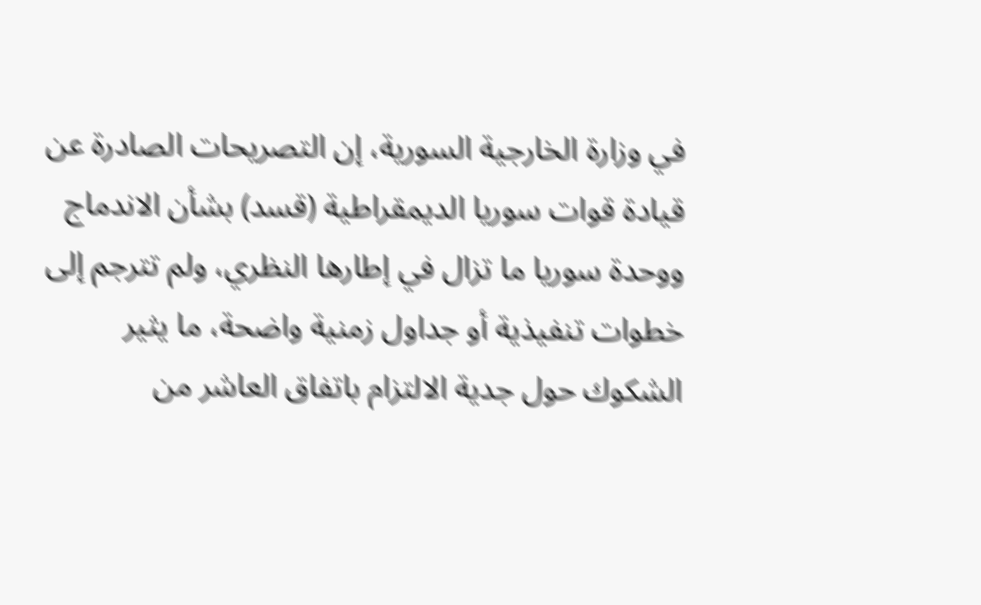في وزارة الخارجية السورية، إن التصريحات الصادرة عن قيادة قوات سوريا الديمقراطية (قسد) بشأن الاندماج ووحدة سوريا ما تزال في إطارها النظري، ولم تترجم إلى خطوات تنفيذية أو جداول زمنية واضحة، ما يثير الشكوك حول جدية الالتزام باتفاق العاشر من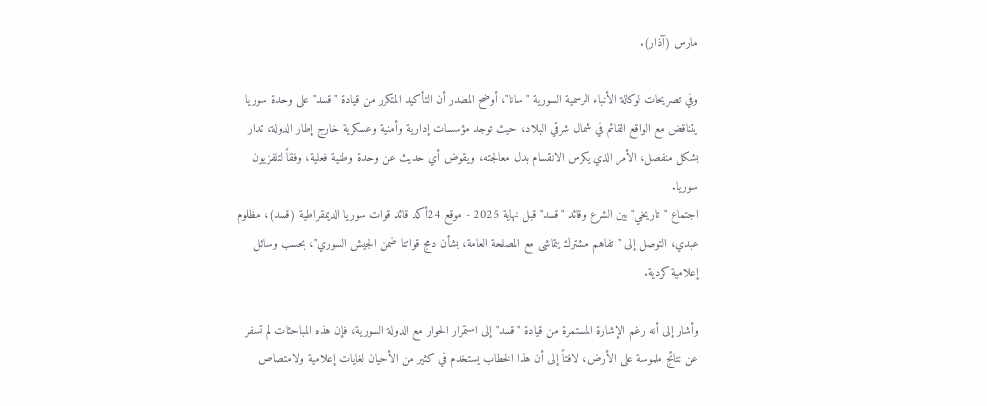مارس (آذار).

وفي تصريحات لوكالة الأنباء الرسمية السورية "سانا"، أوضح المصدر أن التأكيد المتكرر من قيادة "قسد" على وحدة سوريا يتناقض مع الواقع القائم في شمال شرقي البلاد، حيث توجد مؤسسات إدارية وأمنية وعسكرية خارج إطار الدولة، تدار بشكل منفصل، الأمر الذي يكرس الانقسام بدل معالجته، ويقوض أي حديث عن وحدة وطنية فعلية، وفقاً لتلفزيون سوريا.
اجتماع "تاريخي" بين الشرع وقائد "قسد" قبل نهاية 2025 - موقع 24أكد قائد قوات سوريا الديمقراطية (قسد)، مظلوم عبدي، التوصل إلى "تفاهم مشترك يتماشى مع المصلحة العامة، بشأن دمج قواتنا ضمن الجيش السوري"، بحسب وسائل إعلامية كردية.

وأشار إلى أنه رغم الإشارة المستمرة من قيادة "قسد" إلى استمرار الحوار مع الدولة السورية، فإن هذه المباحثات لم تسفر عن نتائج ملموسة على الأرض، لافتاً إلى أن هذا الخطاب يستخدم في كثير من الأحيان لغايات إعلامية ولامتصاص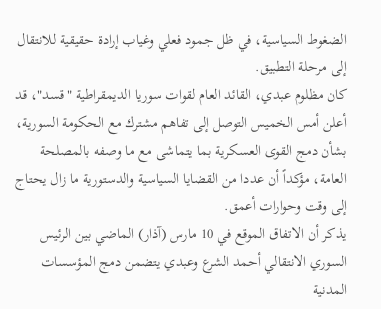الضغوط السياسية، في ظل جمود فعلي وغياب إرادة حقيقية للانتقال إلى مرحلة التطبيق.
كان مظلوم عبدي، القائد العام لقوات سوريا الديمقراطية "قسد"، قد أعلن أمس الخميس التوصل إلى تفاهم مشترك مع الحكومة السورية، بشأن دمج القوى العسكرية بما يتماشى مع ما وصفه بالمصلحة العامة، مؤكداً أن عددا من القضايا السياسية والدستورية ما زال يحتاج إلى وقت وحوارات أعمق.
يذكر أن الاتفاق الموقع في 10 مارس (آذار) الماضي بين الرئيس السوري الانتقالي أحمد الشرع وعبدي يتضمن دمج المؤسسات المدنية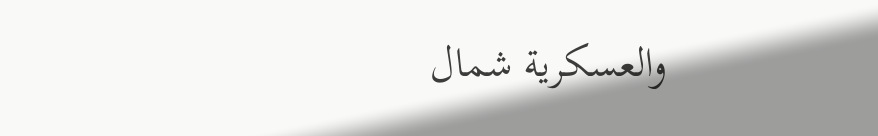والعسكرية شمال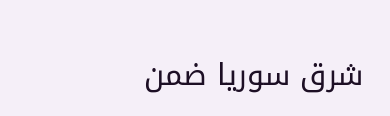شرق سوريا ضمن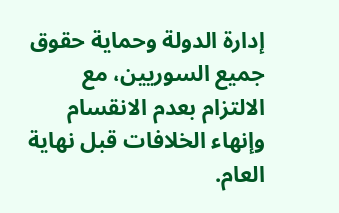إدارة الدولة وحماية حقوق جميع السوريين، مع الالتزام بعدم الانقسام وإنهاء الخلافات قبل نهاية العام.